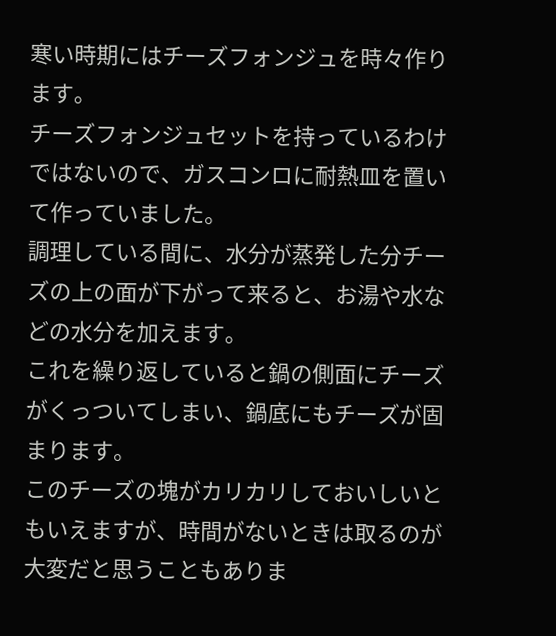寒い時期にはチーズフォンジュを時々作ります。
チーズフォンジュセットを持っているわけではないので、ガスコンロに耐熱皿を置いて作っていました。
調理している間に、水分が蒸発した分チーズの上の面が下がって来ると、お湯や水などの水分を加えます。
これを繰り返していると鍋の側面にチーズがくっついてしまい、鍋底にもチーズが固まります。
このチーズの塊がカリカリしておいしいともいえますが、時間がないときは取るのが大変だと思うこともありま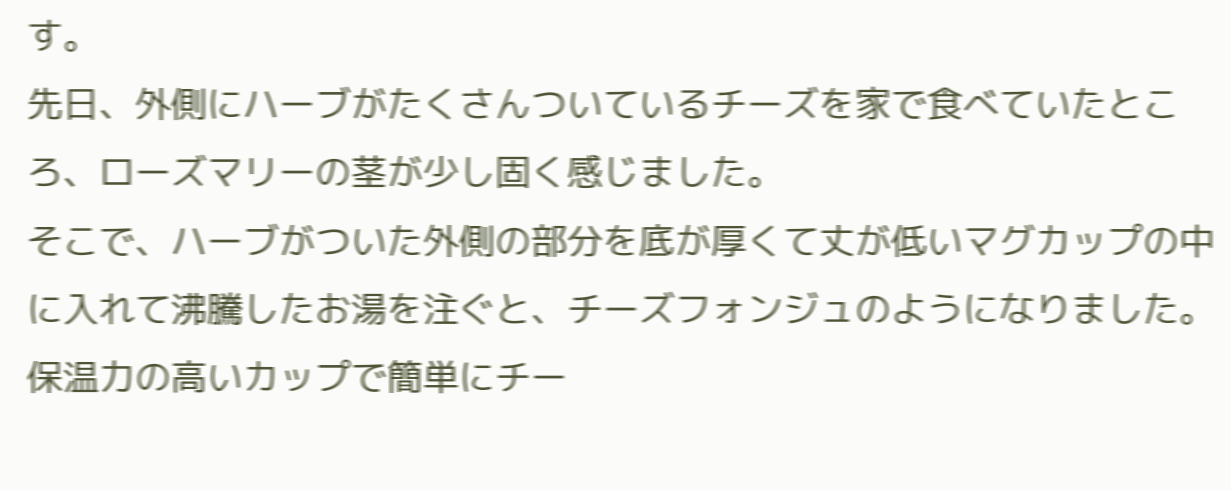す。
先日、外側にハーブがたくさんついているチーズを家で食べていたところ、ローズマリーの茎が少し固く感じました。
そこで、ハーブがついた外側の部分を底が厚くて丈が低いマグカップの中に入れて沸騰したお湯を注ぐと、チーズフォンジュのようになりました。
保温力の高いカップで簡単にチー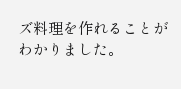ズ料理を作れることがわかりました。